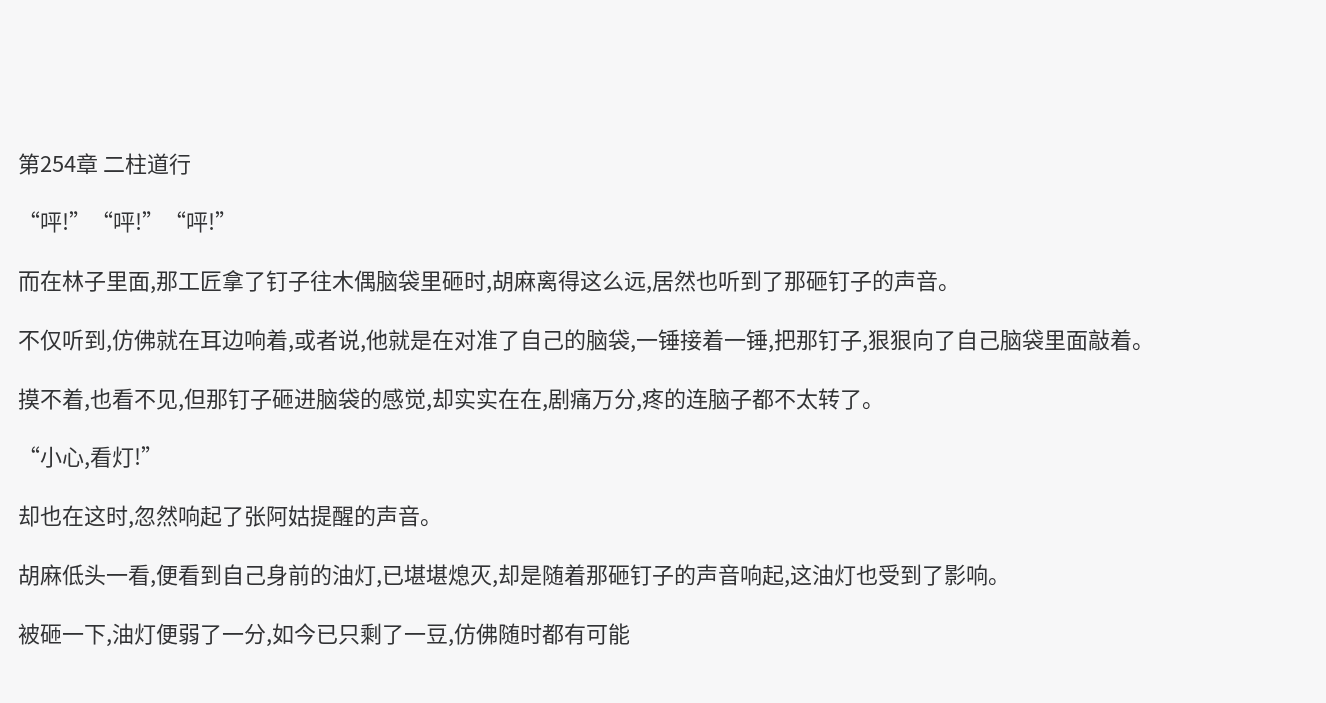第254章 二柱道行

“呯!”“呯!”“呯!”

而在林子里面,那工匠拿了钉子往木偶脑袋里砸时,胡麻离得这么远,居然也听到了那砸钉子的声音。

不仅听到,仿佛就在耳边响着,或者说,他就是在对准了自己的脑袋,一锤接着一锤,把那钉子,狠狠向了自己脑袋里面敲着。

摸不着,也看不见,但那钉子砸进脑袋的感觉,却实实在在,剧痛万分,疼的连脑子都不太转了。

“小心,看灯!”

却也在这时,忽然响起了张阿姑提醒的声音。

胡麻低头一看,便看到自己身前的油灯,已堪堪熄灭,却是随着那砸钉子的声音响起,这油灯也受到了影响。

被砸一下,油灯便弱了一分,如今已只剩了一豆,仿佛随时都有可能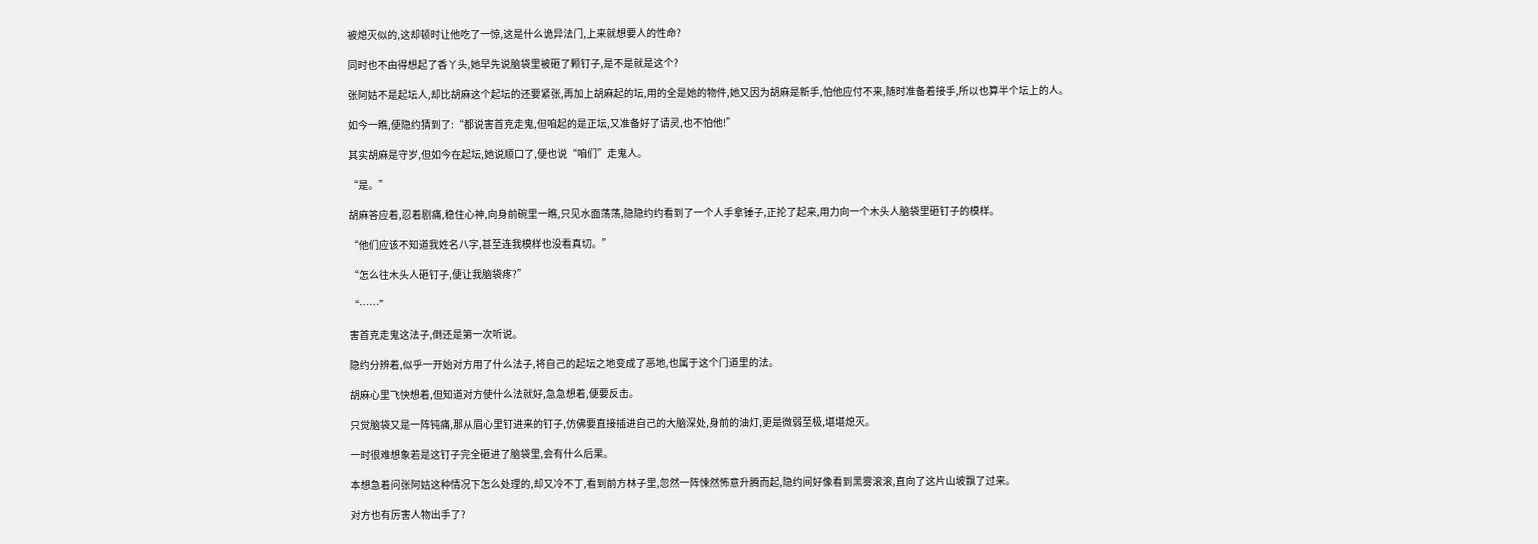被熄灭似的,这却顿时让他吃了一惊,这是什么诡异法门,上来就想要人的性命?

同时也不由得想起了香丫头,她早先说脑袋里被砸了颗钉子,是不是就是这个?

张阿姑不是起坛人,却比胡麻这个起坛的还要紧张,再加上胡麻起的坛,用的全是她的物件,她又因为胡麻是新手,怕他应付不来,随时准备着接手,所以也算半个坛上的人。

如今一瞧,便隐约猜到了:“都说害首克走鬼,但咱起的是正坛,又准备好了请灵,也不怕他!”

其实胡麻是守岁,但如今在起坛,她说顺口了,便也说“咱们”走鬼人。

“是。”

胡麻答应着,忍着剧痛,稳住心神,向身前碗里一瞧,只见水面荡荡,隐隐约约看到了一个人手拿锤子,正抡了起来,用力向一个木头人脑袋里砸钉子的模样。

“他们应该不知道我姓名八字,甚至连我模样也没看真切。”

“怎么往木头人砸钉子,便让我脑袋疼?”

“……”

害首克走鬼这法子,倒还是第一次听说。

隐约分辨着,似乎一开始对方用了什么法子,将自己的起坛之地变成了恶地,也属于这个门道里的法。

胡麻心里飞快想着,但知道对方使什么法就好,急急想着,便要反击。

只觉脑袋又是一阵钝痛,那从眉心里钉进来的钉子,仿佛要直接插进自己的大脑深处,身前的油灯,更是微弱至极,堪堪熄灭。

一时很难想象若是这钉子完全砸进了脑袋里,会有什么后果。

本想急着问张阿姑这种情况下怎么处理的,却又冷不丁,看到前方林子里,忽然一阵悚然怖意升腾而起,隐约间好像看到黑雾滚滚,直向了这片山坡飘了过来。

对方也有厉害人物出手了?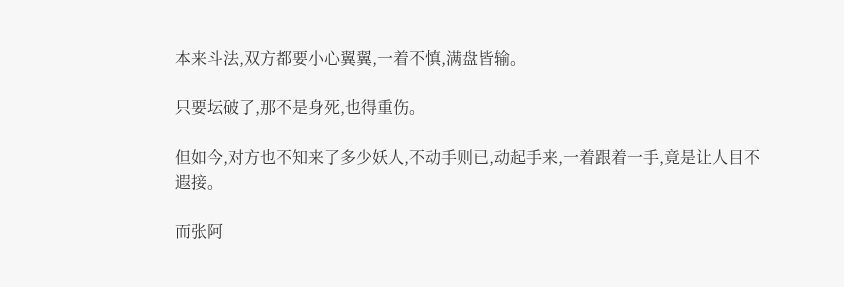本来斗法,双方都要小心翼翼,一着不慎,满盘皆输。

只要坛破了,那不是身死,也得重伤。

但如今,对方也不知来了多少妖人,不动手则已,动起手来,一着跟着一手,竟是让人目不遐接。

而张阿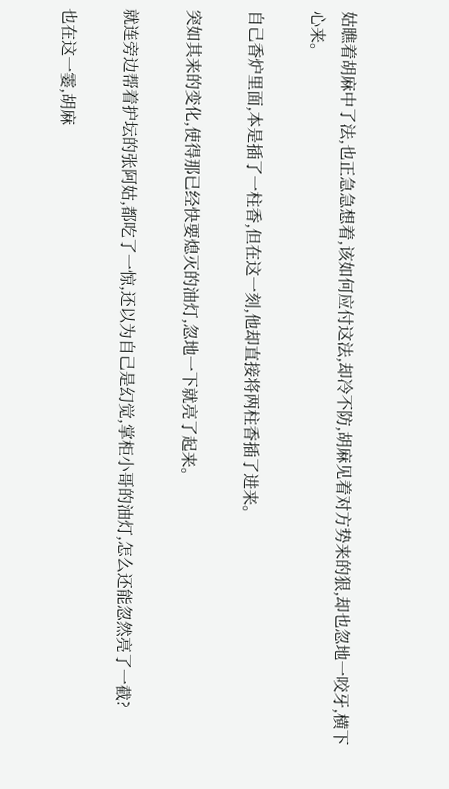姑瞧着胡麻中了法,也正急急想着,该如何应付这法,却冷不防,胡麻见着对方势来的狠,却也忽地一咬牙,横下心来。

自己香炉里面,本是插了一柱香,但在这一刻,他却直接将两柱香插了进来。

突如其来的变化,使得那已经快要熄灭的油灯,忽地一下就亮了起来。

就连旁边帮着护坛的张阿姑,都吃了一惊,还以为自己是幻觉,掌柜小哥的油灯,怎么还能忽然亮了一截?

也在这一霎,胡麻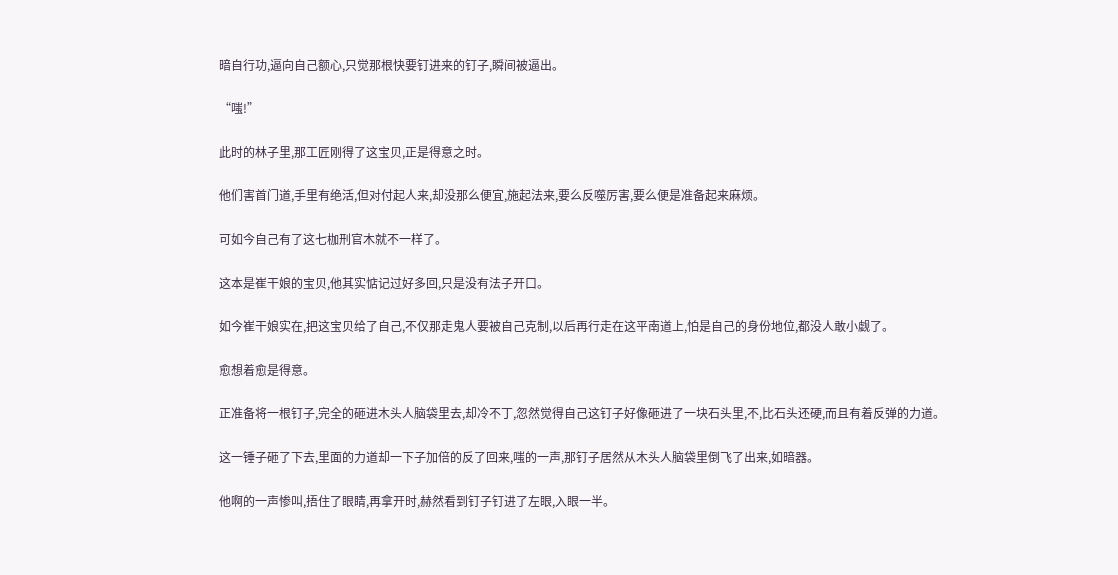暗自行功,逼向自己额心,只觉那根快要钉进来的钉子,瞬间被逼出。

“嗤!”

此时的林子里,那工匠刚得了这宝贝,正是得意之时。

他们害首门道,手里有绝活,但对付起人来,却没那么便宜,施起法来,要么反噬厉害,要么便是准备起来麻烦。

可如今自己有了这七枷刑官木就不一样了。

这本是崔干娘的宝贝,他其实惦记过好多回,只是没有法子开口。

如今崔干娘实在,把这宝贝给了自己,不仅那走鬼人要被自己克制,以后再行走在这平南道上,怕是自己的身份地位,都没人敢小觑了。

愈想着愈是得意。

正准备将一根钉子,完全的砸进木头人脑袋里去,却冷不丁,忽然觉得自己这钉子好像砸进了一块石头里,不,比石头还硬,而且有着反弹的力道。

这一锤子砸了下去,里面的力道却一下子加倍的反了回来,嗤的一声,那钉子居然从木头人脑袋里倒飞了出来,如暗器。

他啊的一声惨叫,捂住了眼睛,再拿开时,赫然看到钉子钉进了左眼,入眼一半。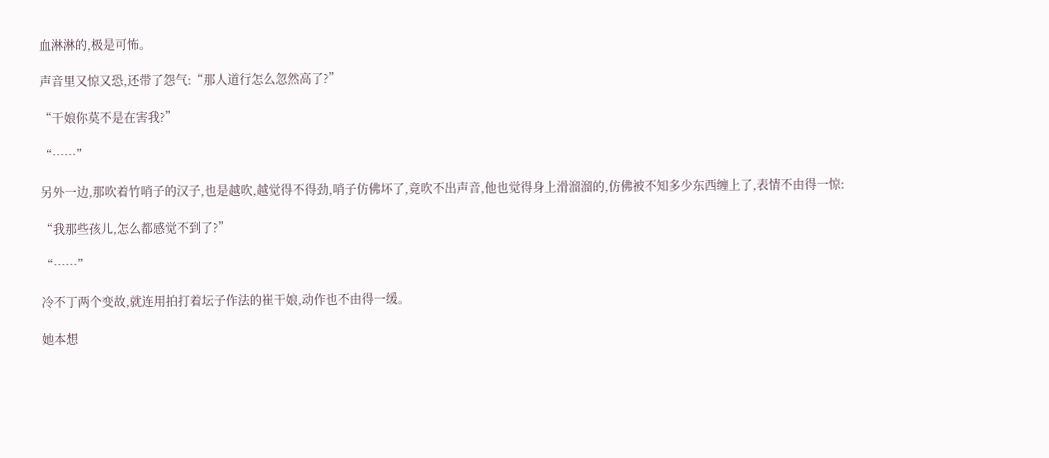血淋淋的,极是可怖。

声音里又惊又恐,还带了怨气:“那人道行怎么忽然高了?”

“干娘你莫不是在害我?”

“……”

另外一边,那吹着竹哨子的汉子,也是越吹,越觉得不得劲,哨子仿佛坏了,竟吹不出声音,他也觉得身上滑溜溜的,仿佛被不知多少东西缠上了,表情不由得一惊:

“我那些孩儿,怎么都感觉不到了?”

“……”

冷不丁两个变故,就连用拍打着坛子作法的崔干娘,动作也不由得一缓。

她本想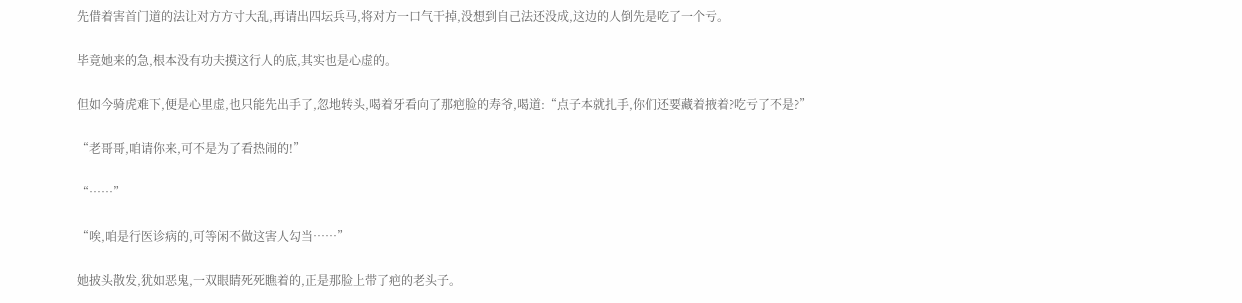先借着害首门道的法让对方方寸大乱,再请出四坛兵马,将对方一口气干掉,没想到自己法还没成,这边的人倒先是吃了一个亏。

毕竟她来的急,根本没有功夫摸这行人的底,其实也是心虚的。

但如今骑虎难下,便是心里虚,也只能先出手了,忽地转头,喝着牙看向了那疤脸的寿爷,喝道:“点子本就扎手,你们还要藏着掖着?吃亏了不是?”

“老哥哥,咱请你来,可不是为了看热闹的!”

“……”

“唉,咱是行医诊病的,可等闲不做这害人勾当……”

她披头散发,犹如恶鬼,一双眼睛死死瞧着的,正是那脸上带了疤的老头子。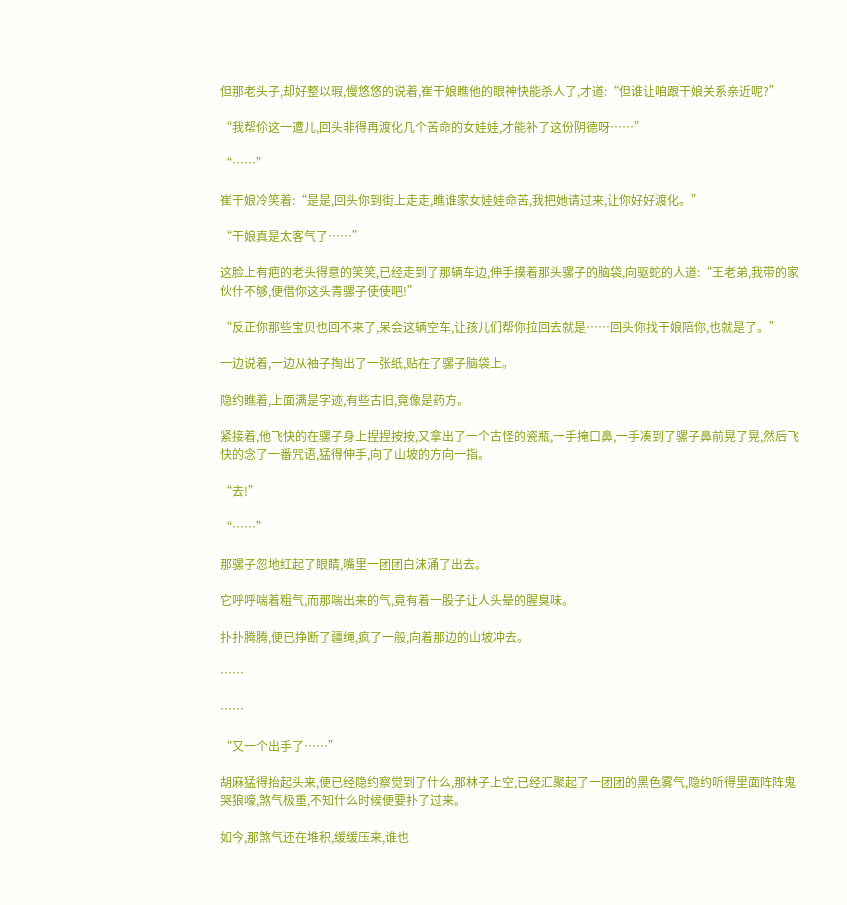但那老头子,却好整以瑕,慢悠悠的说着,崔干娘瞧他的眼神快能杀人了,才道:“但谁让咱跟干娘关系亲近呢?”

“我帮伱这一遭儿,回头非得再渡化几个苦命的女娃娃,才能补了这份阴德呀……”

“……”

崔干娘冷笑着:“是是,回头你到街上走走,瞧谁家女娃娃命苦,我把她请过来,让你好好渡化。”

“干娘真是太客气了……”

这脸上有疤的老头得意的笑笑,已经走到了那辆车边,伸手摸着那头骡子的脑袋,向驱蛇的人道:“王老弟,我带的家伙什不够,便借你这头青骡子使使吧!”

“反正你那些宝贝也回不来了,呆会这辆空车,让孩儿们帮你拉回去就是……回头你找干娘陪你,也就是了。”

一边说着,一边从袖子掏出了一张纸,贴在了骡子脑袋上。

隐约瞧着,上面满是字迹,有些古旧,竟像是药方。

紧接着,他飞快的在骡子身上捏捏按按,又拿出了一个古怪的瓷瓶,一手掩口鼻,一手凑到了骡子鼻前晃了晃,然后飞快的念了一番咒语,猛得伸手,向了山坡的方向一指。

“去!”

“……”

那骡子忽地红起了眼睛,嘴里一团团白沫涌了出去。

它呼呼喘着粗气,而那喘出来的气,竟有着一股子让人头晕的腥臭味。

扑扑腾腾,便已挣断了疆绳,疯了一般,向着那边的山坡冲去。

……

……

“又一个出手了……”

胡麻猛得抬起头来,便已经隐约察觉到了什么,那林子上空,已经汇聚起了一团团的黑色雾气,隐约听得里面阵阵鬼哭狼嚎,煞气极重,不知什么时候便要扑了过来。

如今,那煞气还在堆积,缓缓压来,谁也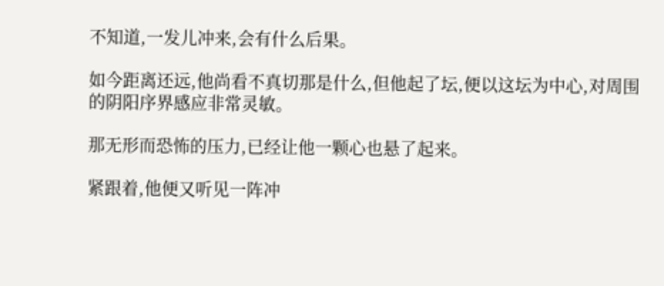不知道,一发儿冲来,会有什么后果。

如今距离还远,他尚看不真切那是什么,但他起了坛,便以这坛为中心,对周围的阴阳序界感应非常灵敏。

那无形而恐怖的压力,已经让他一颗心也悬了起来。

紧跟着,他便又听见一阵冲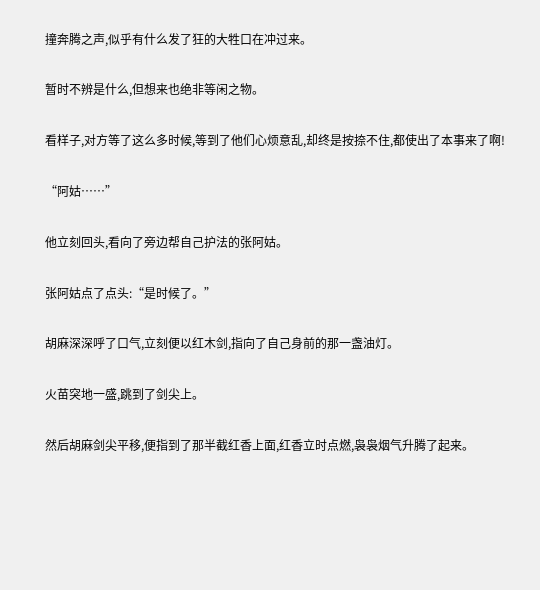撞奔腾之声,似乎有什么发了狂的大牲口在冲过来。

暂时不辨是什么,但想来也绝非等闲之物。

看样子,对方等了这么多时候,等到了他们心烦意乱,却终是按捺不住,都使出了本事来了啊!

“阿姑……”

他立刻回头,看向了旁边帮自己护法的张阿姑。

张阿姑点了点头:“是时候了。”

胡麻深深呼了口气,立刻便以红木剑,指向了自己身前的那一盏油灯。

火苗突地一盛,跳到了剑尖上。

然后胡麻剑尖平移,便指到了那半截红香上面,红香立时点燃,袅袅烟气升腾了起来。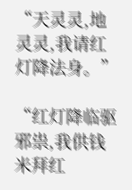“天灵灵,地灵灵,我请红灯降法身。”

“红灯降临驱邪祟,我供钱米拜红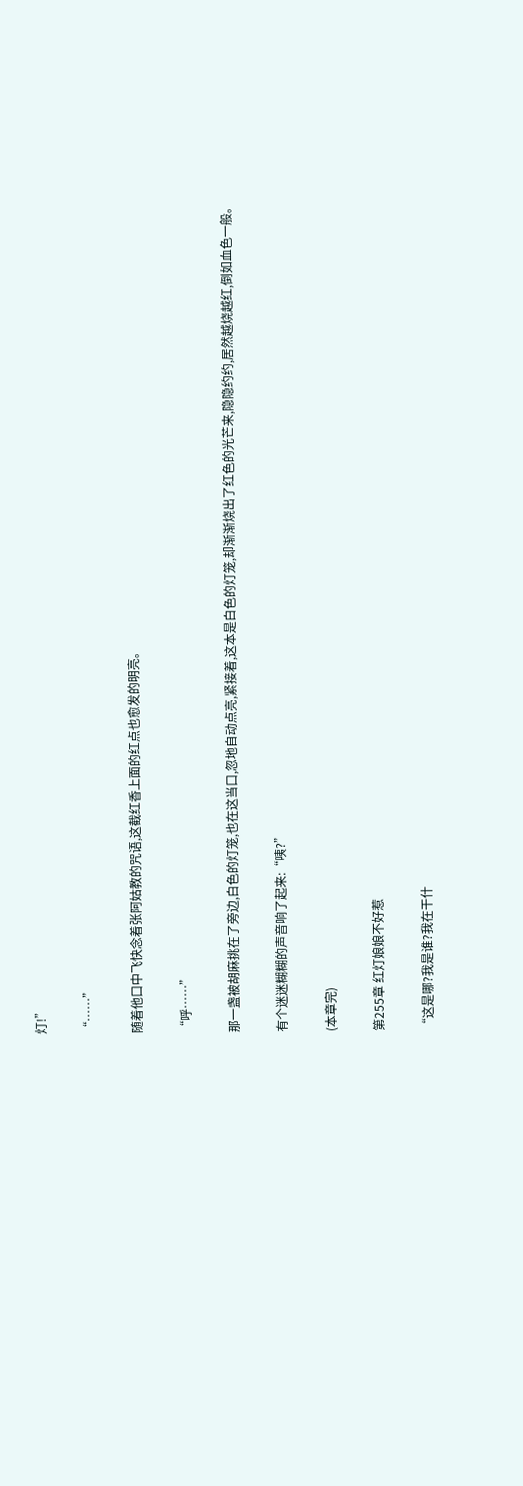灯!”

“……”

随着他口中飞快念着张阿姑教的咒语,这截红香上面的红点也愈发的明亮。

“呼……”

那一盏被胡麻挑在了旁边,白色的灯笼,也在这当口,忽地自动点亮,紧接着,这本是白色的灯笼,却渐渐烧出了红色的光芒来,隐隐约约,居然越烧越红,倒如血色一般。

有个迷迷糊糊的声音响了起来:“咦?”

(本章完)

第255章 红灯娘娘不好惹

“这是哪?我是谁?我在干什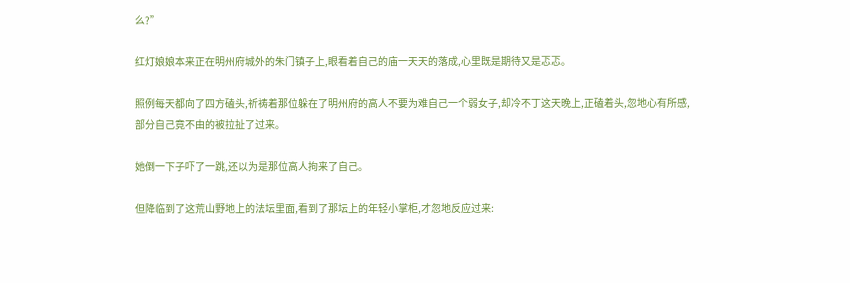么?”

红灯娘娘本来正在明州府城外的朱门镇子上,眼看着自己的庙一天天的落成,心里既是期待又是忑忑。

照例每天都向了四方磕头,祈祷着那位躲在了明州府的高人不要为难自己一个弱女子,却冷不丁这天晚上,正磕着头,忽地心有所感,部分自己竟不由的被拉扯了过来。

她倒一下子吓了一跳,还以为是那位高人拘来了自己。

但降临到了这荒山野地上的法坛里面,看到了那坛上的年轻小掌柜,才忽地反应过来: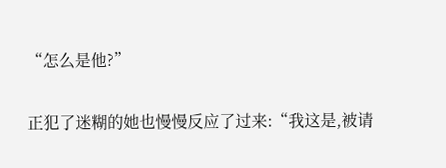“怎么是他?”

正犯了迷糊的她也慢慢反应了过来:“我这是,被请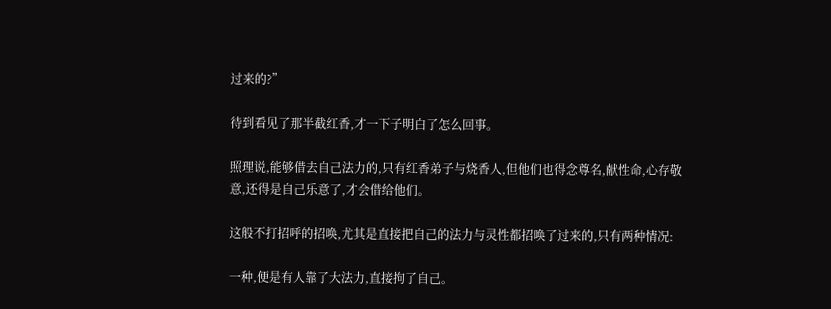过来的?”

待到看见了那半截红香,才一下子明白了怎么回事。

照理说,能够借去自己法力的,只有红香弟子与烧香人,但他们也得念尊名,献性命,心存敬意,还得是自己乐意了,才会借给他们。

这般不打招呼的招唤,尤其是直接把自己的法力与灵性都招唤了过来的,只有两种情况:

一种,便是有人靠了大法力,直接拘了自己。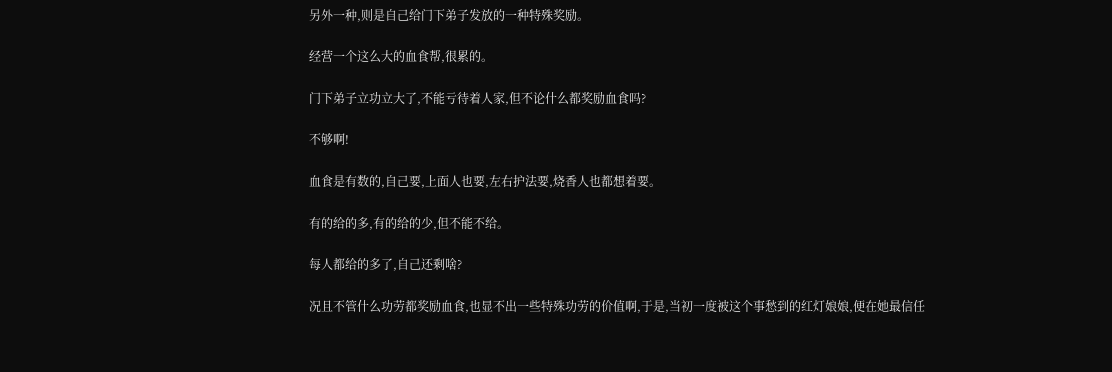另外一种,则是自己给门下弟子发放的一种特殊奖励。

经营一个这么大的血食帮,很累的。

门下弟子立功立大了,不能亏待着人家,但不论什么都奖励血食吗?

不够啊!

血食是有数的,自己要,上面人也要,左右护法要,烧香人也都想着要。

有的给的多,有的给的少,但不能不给。

每人都给的多了,自己还剩啥?

况且不管什么功劳都奖励血食,也显不出一些特殊功劳的价值啊,于是,当初一度被这个事愁到的红灯娘娘,便在她最信任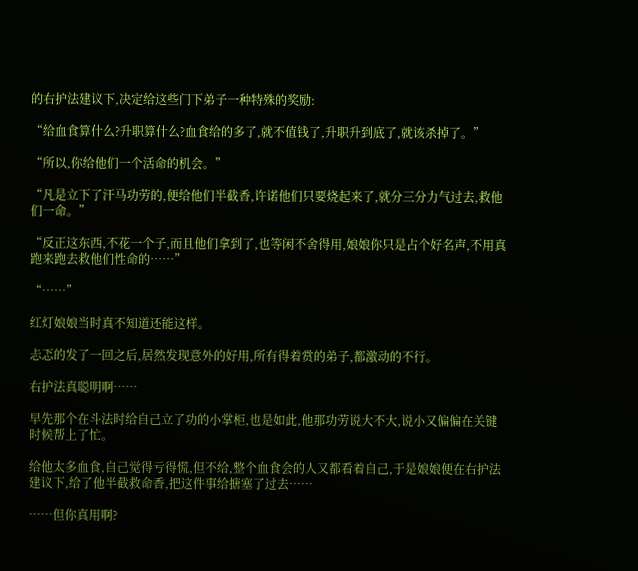的右护法建议下,决定给这些门下弟子一种特殊的奖励:

“给血食算什么?升职算什么?血食给的多了,就不值钱了,升职升到底了,就该杀掉了。”

“所以,你给他们一个活命的机会。”

“凡是立下了汗马功劳的,便给他们半截香,许诺他们只要烧起来了,就分三分力气过去,救他们一命。”

“反正这东西,不花一个子,而且他们拿到了,也等闲不舍得用,娘娘你只是占个好名声,不用真跑来跑去救他们性命的……”

“……”

红灯娘娘当时真不知道还能这样。

忐忑的发了一回之后,居然发现意外的好用,所有得着赏的弟子,都激动的不行。

右护法真聪明啊……

早先那个在斗法时给自己立了功的小掌柜,也是如此,他那功劳说大不大,说小又偏偏在关键时候帮上了忙。

给他太多血食,自己觉得亏得慌,但不给,整个血食会的人又都看着自己,于是娘娘便在右护法建议下,给了他半截救命香,把这件事给搪塞了过去……

……但你真用啊?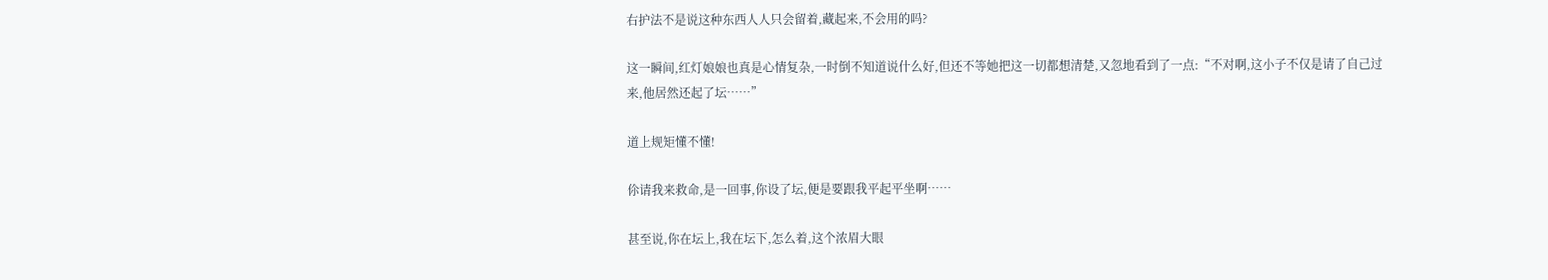右护法不是说这种东西人人只会留着,藏起来,不会用的吗?

这一瞬间,红灯娘娘也真是心情复杂,一时倒不知道说什么好,但还不等她把这一切都想清楚,又忽地看到了一点:“不对啊,这小子不仅是请了自己过来,他居然还起了坛……”

道上规矩懂不懂!

伱请我来救命,是一回事,你设了坛,便是要跟我平起平坐啊……

甚至说,你在坛上,我在坛下,怎么着,这个浓眉大眼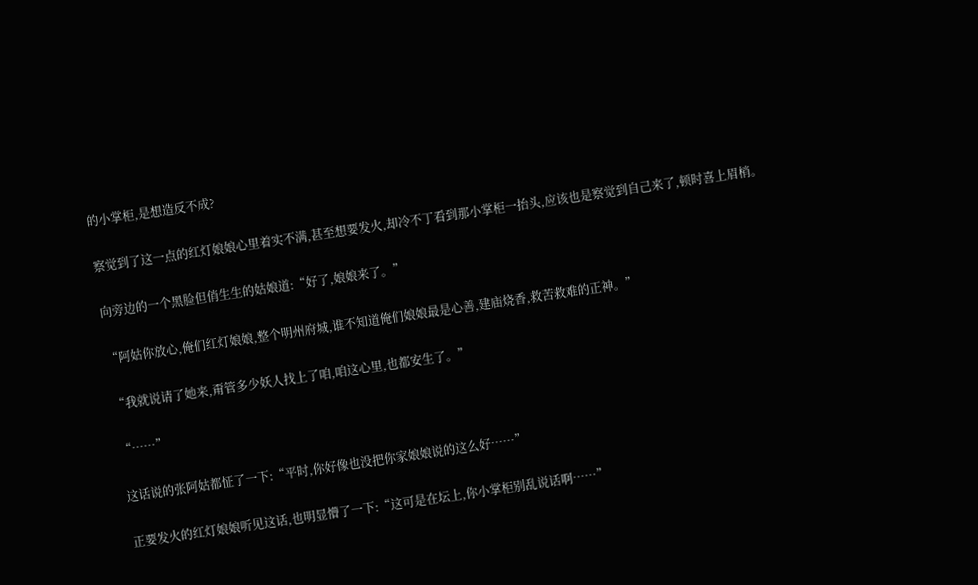的小掌柜,是想造反不成?

察觉到了这一点的红灯娘娘心里着实不满,甚至想要发火,却冷不丁看到那小掌柜一抬头,应该也是察觉到自己来了,顿时喜上眉梢。

向旁边的一个黑脸但俏生生的姑娘道:“好了,娘娘来了。”

“阿姑你放心,俺们红灯娘娘,整个明州府城,谁不知道俺们娘娘最是心善,建庙烧香,救苦救难的正神。”

“我就说请了她来,甭管多少妖人找上了咱,咱这心里,也都安生了。”

“……”

这话说的张阿姑都怔了一下:“平时,你好像也没把你家娘娘说的这么好……”

正要发火的红灯娘娘听见这话,也明显懵了一下:“这可是在坛上,你小掌柜别乱说话啊……”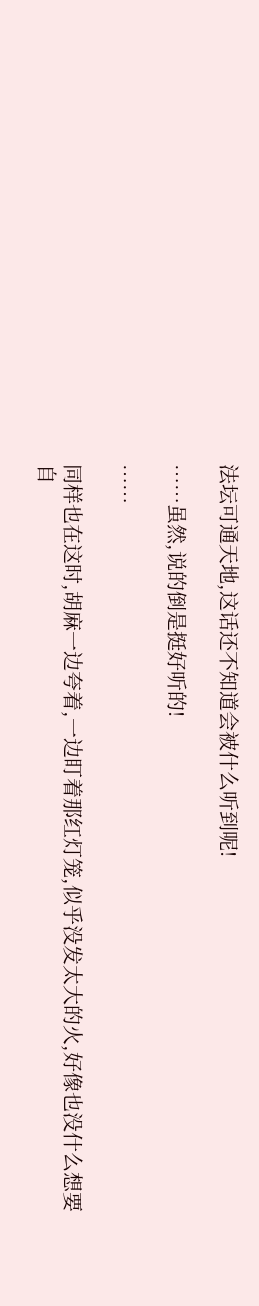法坛可通天地,这话还不知道会被什么听到呢!

……虽然,说的倒是挺好听的!

……

同样也在这时,胡麻一边夸着,一边盯着那红灯笼,似乎没发太大的火,好像也没什么想要自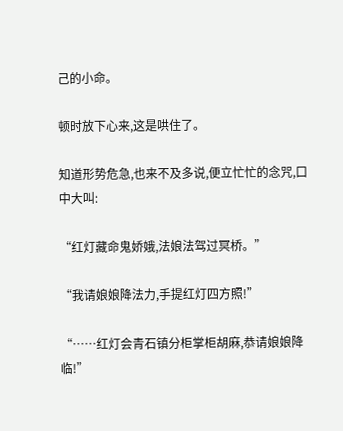己的小命。

顿时放下心来,这是哄住了。

知道形势危急,也来不及多说,便立忙忙的念咒,口中大叫:

“红灯藏命鬼娇娥,法娘法驾过冥桥。”

“我请娘娘降法力,手提红灯四方照!”

“……红灯会青石镇分柜掌柜胡麻,恭请娘娘降临!”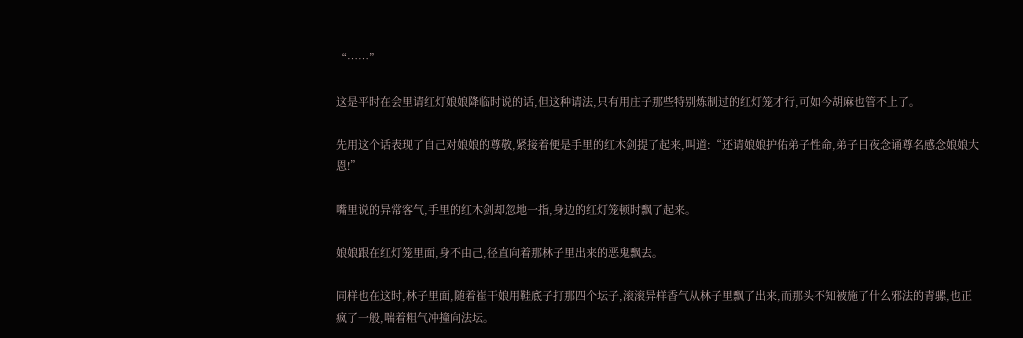“……”

这是平时在会里请红灯娘娘降临时说的话,但这种请法,只有用庄子那些特别炼制过的红灯笼才行,可如今胡麻也管不上了。

先用这个话表现了自己对娘娘的尊敬,紧接着便是手里的红木剑提了起来,叫道:“还请娘娘护佑弟子性命,弟子日夜念诵尊名感念娘娘大恩!”

嘴里说的异常客气,手里的红木剑却忽地一指,身边的红灯笼顿时飘了起来。

娘娘跟在红灯笼里面,身不由己,径直向着那林子里出来的恶鬼飘去。

同样也在这时,林子里面,随着崔干娘用鞋底子打那四个坛子,滚滚异样香气从林子里飘了出来,而那头不知被施了什么邪法的青骡,也正疯了一般,喘着粗气冲撞向法坛。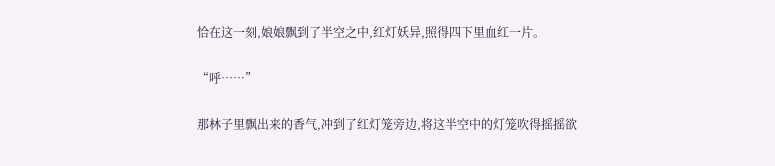恰在这一刻,娘娘飘到了半空之中,红灯妖异,照得四下里血红一片。

“呼……”

那林子里飘出来的香气,冲到了红灯笼旁边,将这半空中的灯笼吹得摇摇欲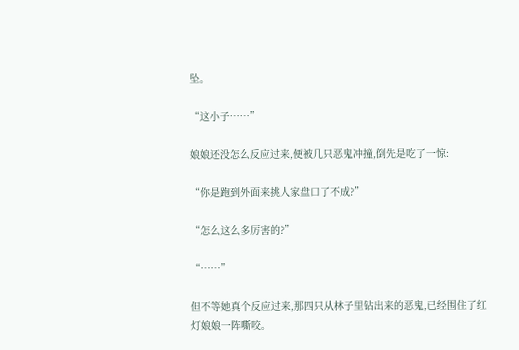坠。

“这小子……”

娘娘还没怎么反应过来,便被几只恶鬼冲撞,倒先是吃了一惊:

“你是跑到外面来挑人家盘口了不成?”

“怎么这么多厉害的?”

“……”

但不等她真个反应过来,那四只从林子里钻出来的恶鬼,已经围住了红灯娘娘一阵嘶咬。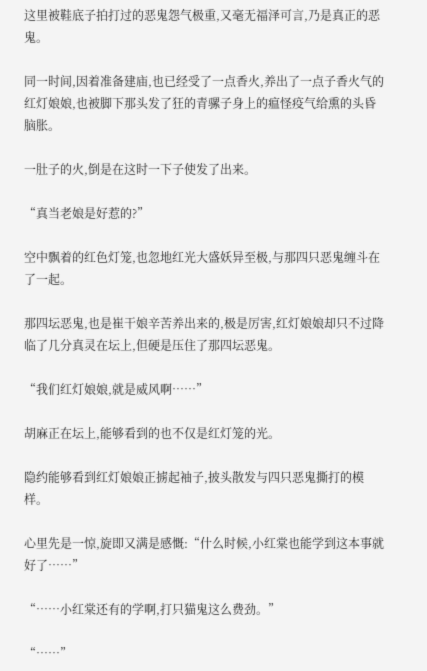这里被鞋底子拍打过的恶鬼怨气极重,又毫无福泽可言,乃是真正的恶鬼。

同一时间,因着准备建庙,也已经受了一点香火,养出了一点子香火气的红灯娘娘,也被脚下那头发了狂的青骡子身上的瘟怪疫气给熏的头昏脑胀。

一肚子的火,倒是在这时一下子使发了出来。

“真当老娘是好惹的?”

空中飘着的红色灯笼,也忽地红光大盛妖异至极,与那四只恶鬼缠斗在了一起。

那四坛恶鬼,也是崔干娘辛苦养出来的,极是厉害,红灯娘娘却只不过降临了几分真灵在坛上,但硬是压住了那四坛恶鬼。

“我们红灯娘娘,就是威风啊……”

胡麻正在坛上,能够看到的也不仅是红灯笼的光。

隐约能够看到红灯娘娘正掳起袖子,披头散发与四只恶鬼撕打的模样。

心里先是一惊,旋即又满是感慨:“什么时候,小红棠也能学到这本事就好了……”

“……小红棠还有的学啊,打只猫鬼这么费劲。”

“……”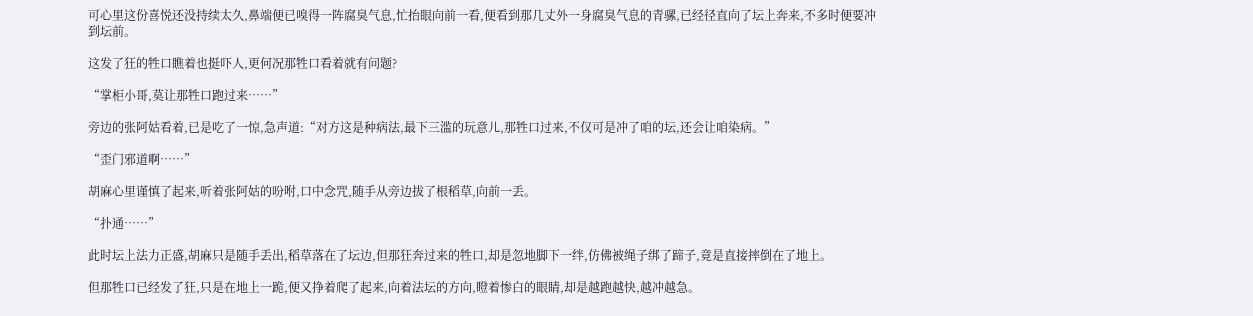可心里这份喜悦还没持续太久,鼻端便已嗅得一阵腐臭气息,忙抬眼向前一看,便看到那几丈外一身腐臭气息的青骡,已经径直向了坛上奔来,不多时便要冲到坛前。

这发了狂的牲口瞧着也挺吓人,更何况那牲口看着就有问题?

“掌柜小哥,莫让那牲口跑过来……”

旁边的张阿姑看着,已是吃了一惊,急声道:“对方这是种病法,最下三滥的玩意儿,那牲口过来,不仅可是冲了咱的坛,还会让咱染病。”

“歪门邪道啊……”

胡麻心里谨慎了起来,听着张阿姑的吩咐,口中念咒,随手从旁边拔了根稻草,向前一丢。

“扑通……”

此时坛上法力正盛,胡麻只是随手丢出,稻草落在了坛边,但那狂奔过来的牲口,却是忽地脚下一绊,仿佛被绳子绑了蹄子,竟是直接摔倒在了地上。

但那牲口已经发了狂,只是在地上一跪,便又挣着爬了起来,向着法坛的方向,瞪着惨白的眼睛,却是越跑越快,越冲越急。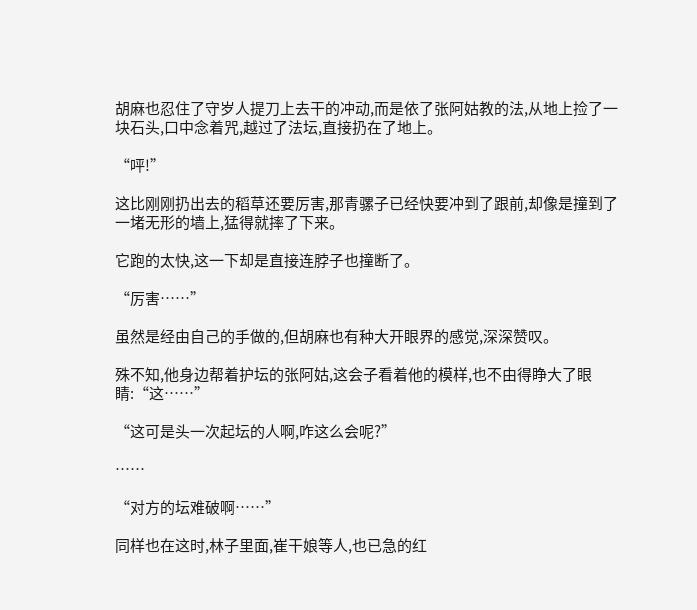胡麻也忍住了守岁人提刀上去干的冲动,而是依了张阿姑教的法,从地上捡了一块石头,口中念着咒,越过了法坛,直接扔在了地上。

“呯!”

这比刚刚扔出去的稻草还要厉害,那青骡子已经快要冲到了跟前,却像是撞到了一堵无形的墙上,猛得就摔了下来。

它跑的太快,这一下却是直接连脖子也撞断了。

“厉害……”

虽然是经由自己的手做的,但胡麻也有种大开眼界的感觉,深深赞叹。

殊不知,他身边帮着护坛的张阿姑,这会子看着他的模样,也不由得睁大了眼睛:“这……”

“这可是头一次起坛的人啊,咋这么会呢?”

……

“对方的坛难破啊……”

同样也在这时,林子里面,崔干娘等人,也已急的红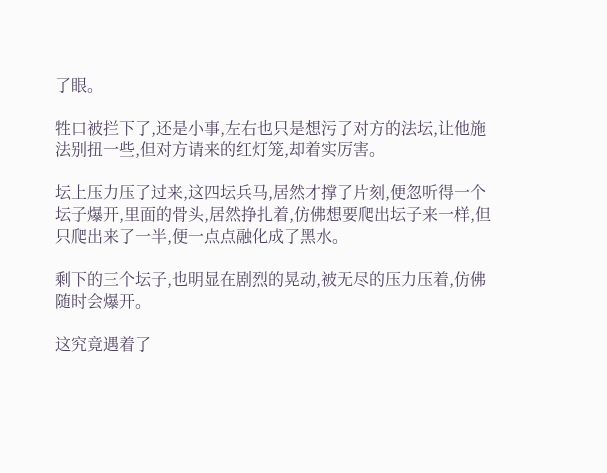了眼。

牲口被拦下了,还是小事,左右也只是想污了对方的法坛,让他施法别扭一些,但对方请来的红灯笼,却着实厉害。

坛上压力压了过来,这四坛兵马,居然才撑了片刻,便忽听得一个坛子爆开,里面的骨头,居然挣扎着,仿佛想要爬出坛子来一样,但只爬出来了一半,便一点点融化成了黑水。

剩下的三个坛子,也明显在剧烈的晃动,被无尽的压力压着,仿佛随时会爆开。

这究竟遇着了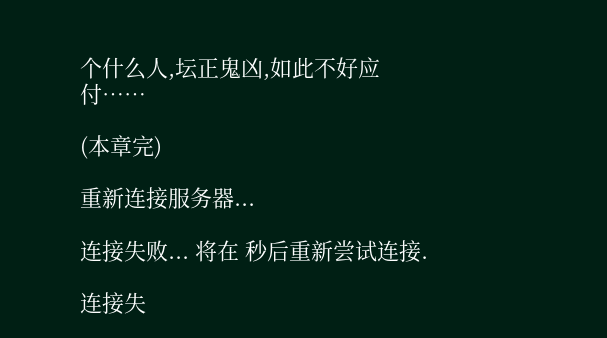个什么人,坛正鬼凶,如此不好应付……

(本章完)

重新连接服务器...

连接失败... 将在 秒后重新尝试连接.

连接失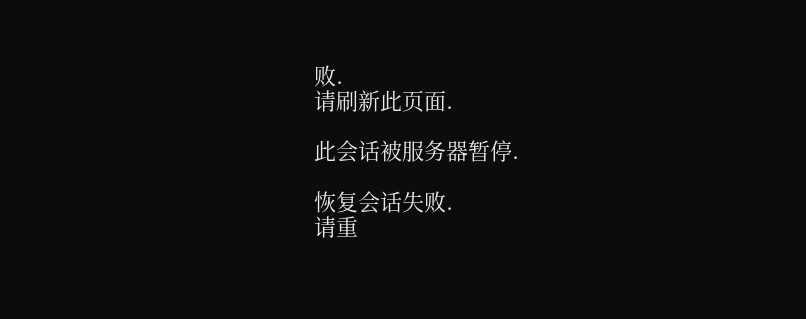败.
请刷新此页面.

此会话被服务器暂停.

恢复会话失败.
请重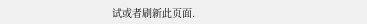试或者刷新此页面.